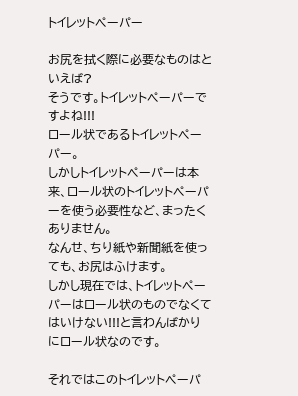トイレットペーパー

お尻を拭く際に必要なものはといえば?
そうです。トイレットペーパーですよね!!!
ロール状であるトイレットペーパー。
しかしトイレットペーパーは本来、ロール状のトイレットペーパーを使う必要性など、まったくありません。
なんせ、ちり紙や新聞紙を使っても、お尻はふけます。
しかし現在では、トイレットペーパーはロール状のものでなくてはいけない!!!と言わんばかりにロール状なのです。

それではこのトイレットペーパ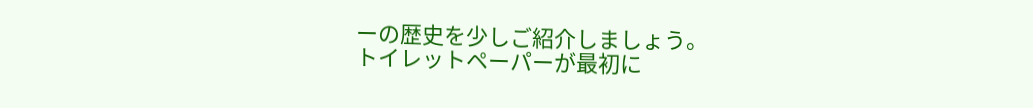ーの歴史を少しご紹介しましょう。
トイレットペーパーが最初に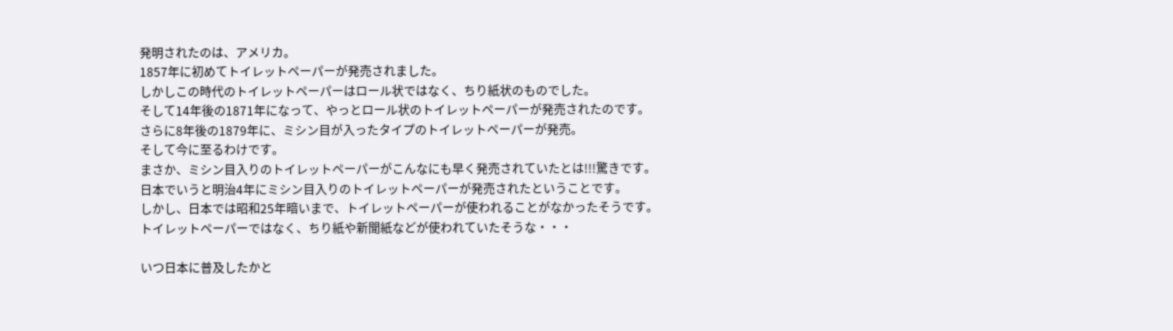発明されたのは、アメリカ。
1857年に初めてトイレットペーパーが発売されました。
しかしこの時代のトイレットペーパーはロール状ではなく、ちり紙状のものでした。
そして14年後の1871年になって、やっとロール状のトイレットペーパーが発売されたのです。
さらに8年後の1879年に、ミシン目が入ったタイプのトイレットペーパーが発売。
そして今に至るわけです。
まさか、ミシン目入りのトイレットペーパーがこんなにも早く発売されていたとは!!!驚きです。
日本でいうと明治4年にミシン目入りのトイレットペーパーが発売されたということです。
しかし、日本では昭和25年暗いまで、トイレットペーパーが使われることがなかったそうです。
トイレットペーパーではなく、ちり紙や新聞紙などが使われていたそうな・・・

いつ日本に普及したかと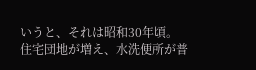いうと、それは昭和30年頃。
住宅団地が増え、水洗便所が普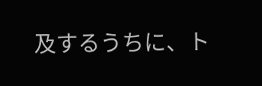及するうちに、ト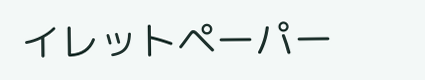イレットペーパー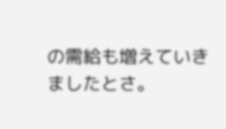の需給も増えていきましたとさ。